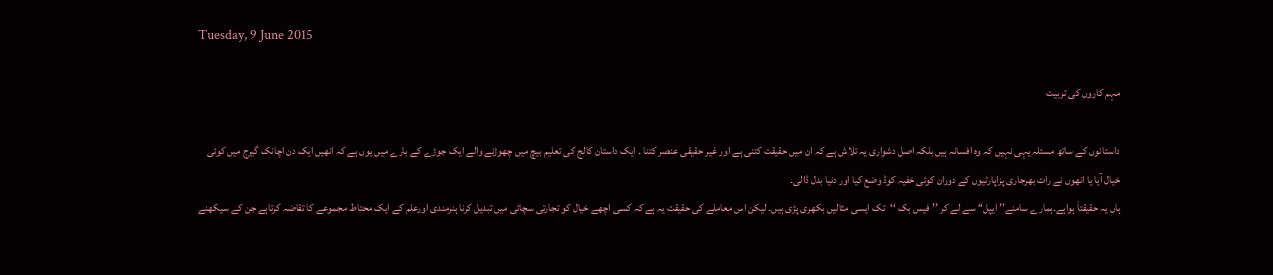Tuesday, 9 June 2015

مہم کاروں کی تربیت

داستانوں کے ساتھ مسئلہ یہی نہیں کہ وہ افسانہ ہیں بلکہ اصل دشواری یہ تلاش ہے کہ ان میں حقیقت کتنی ہے اور غیر حقیقی عنصر کتنا ۔ ایک داستان کالج کی تعلیم بیچ میں چھوڑنے والے ایک جوڑے کے بارے میں یوں ہے کہ انھیں ایک دن اچانک گیرج میں کوئی خیال آیا یا انھوں نے رات بھرجاری پزاپارٹیوں کے دوران کوئی خفیہ کوڈ وضع کیا اور دنیا بدل ڈالی۔
ہاں یہ حقیقتاَ ہواہے۔ہمارے سامنے’’ ایپل‘‘ سے لے کر ’’فیس بک ‘‘تک ایسی مثالیں بکھری پڑی ہیں۔ لیکن اس معاملے کی حقیقت یہ ہے کہ کسی اچھے خیال کو تجارتی سچائی میں تبدیل کرنا ہنرمندی اورعلم کے ایک محتاط مجموعے کا تقاضہ کرتاہے جن کے سیکھنے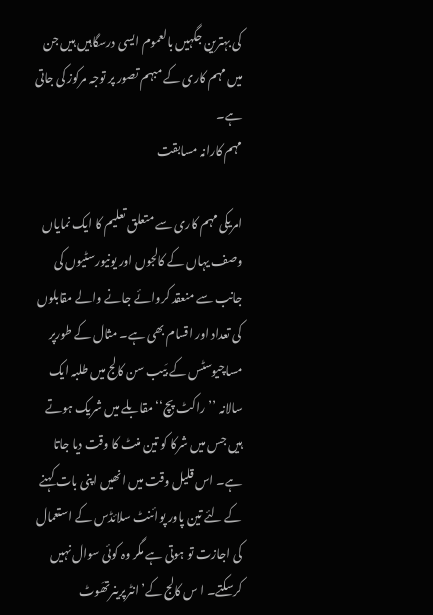کی بہترین جگہیں بالعموم ایسی درسگاہیں ہیں جن میں مہم کاری کے مبہم تصور پر توجہ مرکوز کی جاتی ہے۔
مہم کارانہ مسابقت

امریکی مہم کاری سے متعلق تعلیم کا ایک نمایاں وصف یہاں کے کالجوں اور یونیورسٹیوں کی جانب سے منعقد کروائے جانے والے مقابلوں کی تعداد اور اقسام بھی ہے۔ مثال کے طورپر مساچیوسٹس کے بَیب سن کالج میں طلبہ ایک سالانہ ’’راکٹ پچ‘‘ مقابلے میں شریک ہوتے ہیں جس میں شرکا کو تین منٹ کا وقت دیا جاتا ہے۔ اس قلیل وقت میں انھیں اپنی بات کہنے کے لئے تین پاور پوائنٹ سلائڈس کے استعمال کی اجازت تو ہوتی ہے مگر وہ کوئی سوال نہیں کرسکتے۔ ا س کالج کے’ انٹرپرینرتھَوٹ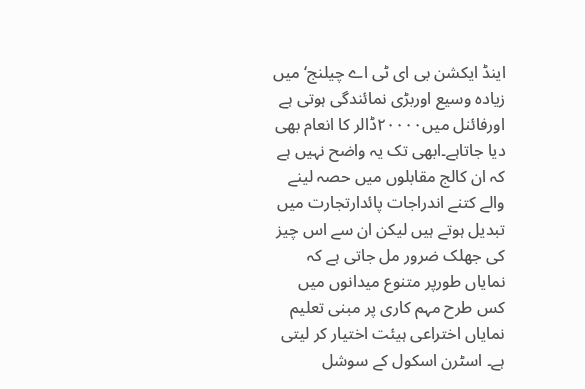اینڈ ایکشن بی ای ٹی اے چیلنج‘ میں زیادہ وسیع اوربڑی نمائندگی ہوتی ہے اورفائنل میں۲۰۰۰۰ڈالر کا انعام بھی دیا جاتاہے۔ابھی تک یہ واضح نہیں ہے کہ ان کالج مقابلوں میں حصہ لینے والے کتنے اندراجات پائدارتجارت میں تبدیل ہوتے ہیں لیکن ان سے اس چیز کی جھلک ضرور مل جاتی ہے کہ نمایاں طورپر متنوع میدانوں میں کس طرح مہم کاری پر مبنی تعلیم نمایاں اختراعی ہیئت اختیار کر لیتی ہے۔ اسٹرن اسکول کے سوشل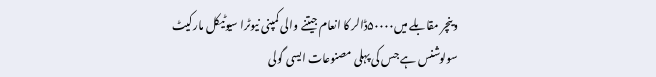وینچر مقابلے میں۵۰۰۰۰ڈالر کا انعام جیتنے والی کمپنی نیوٹرا سیوٹیکل مارکیٹ سولوشنس ہے جس کی پہلی مصنوعات ایسی گولی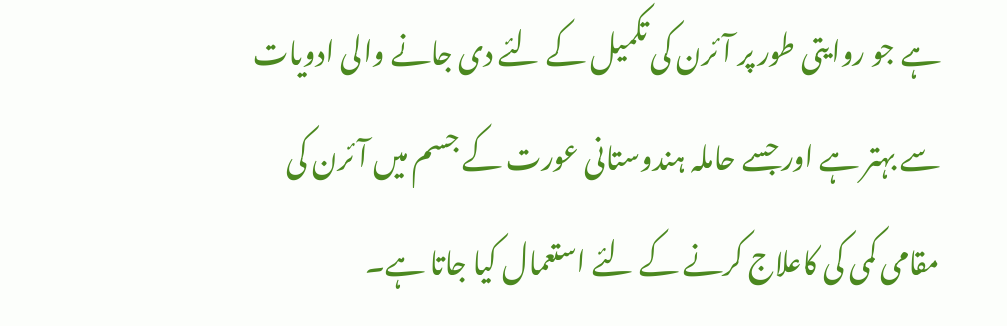ہے جو روایتی طور پر آئرن کی تکمیل کے لئے دی جانے والی ادویات سے بہتر ہے اور جسے حاملہ ہندوستانی عورت کے جسم میں آئرن کی مقامی کمی کی کاعلاج کرنے کے لئے استعمال کیا جاتا ہے۔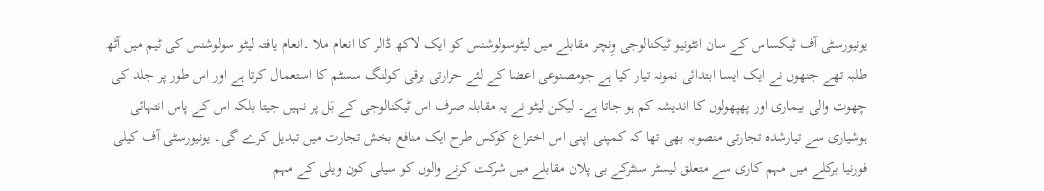یونیورسٹی آف ٹیکساس کے سان انٹونیو ٹیکنالوجی وِنچر مقابلے میں لیٹوسولوشنس کو ایک لاکھ ڈالر کا انعام ملا ۔انعام یافتہ لیٹو سولوشنس کی ٹیم میں آٹھ طلبہ تھے جنھوں نے ایک ایسا ابتدائی نمونہ تیار کیا ہے جومصنوعی اعضا کے لئے حرارتی برقی کولنگ سسٹم کا استعمال کرتا ہے اور اس طور پر جلد کی چھوت والی بیماری اور پھپھولوں کا اندیشہ کم ہو جاتا ہے۔ لیکن لیٹو نے یہ مقابلہ صرف اس ٹیکنالوجی کے بَل پر نہیں جیتا بلکہ اس کے پاس انتہائی ہوشیاری سے تیارشدہ تجارتی منصوبہ بھی تھا کہ کمپنی اپنی اس اختراع کوکس طرح ایک منافع بخش تجارت میں تبدیل کرے گی۔ یونیورسٹی آف کیلی فورنیا برکلے میں مہم کاری سے متعلق لیسٹر سنٹرکے بی پلان مقابلے میں شرکت کرنے والوں کو سیلی کون ویلی کے مہم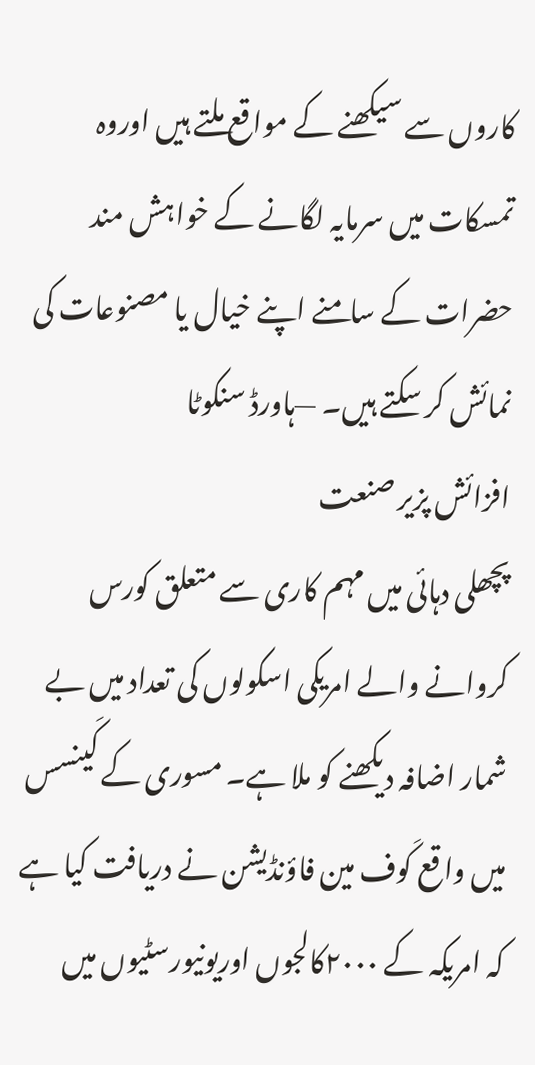کاروں سے سیکھنے کے مواقع ملتے ہیں اوروہ تمسکات میں سرمایہ لگانے کے خواہش مند حضرات کے سامنے اپنے خیال یا مصنوعات کی نمائش کر سکتے ہیں۔ —ہاورڈ سنکوٹا
افزائش پزیر صنعت
پچھلی دہائی میں مہم کاری سے متعلق کورس کروانے والے امریکی اسکولوں کی تعداد میں بے شمار اضافہ دیکھنے کو ملا ہے۔ مسوری کے کَینسس میں واقع کَوف مین فاؤنڈیشن نے دریافت کیا ہے کہ امریکہ کے ۲۰۰۰کالجوں اوریونیورسٹیوں میں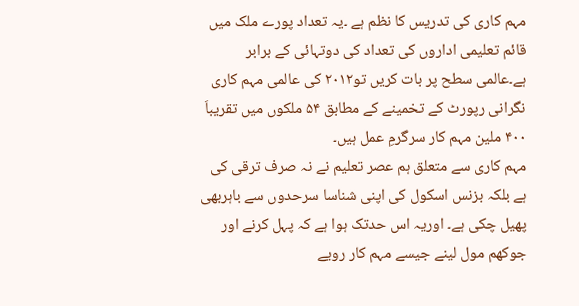مہم کاری کی تدریس کا نظم ہے ۔یہ تعداد پورے ملک میں قائم تعلیمی اداروں کی تعداد کی دوتہائی کے برابر ہے۔عالمی سطح پر بات کریں تو۲۰۱۲ کی عالمی مہم کاری نگرانی رپورٹ کے تخمینے کے مطابق ۵۴ ملکوں میں تقریباَ ۴۰۰ ملین مہم کار سرگرمِ عمل ہیں۔
مہم کاری سے متعلق ہم عصر تعلیم نے نہ صرف ترقی کی ہے بلکہ بزنس اسکول کی اپنی شناسا سرحدوں سے باہربھی پھیل چکی ہے۔ اوریہ اس حدتک ہوا ہے کہ پہل کرنے اور جوکھم مول لینے جیسے مہم کار رویے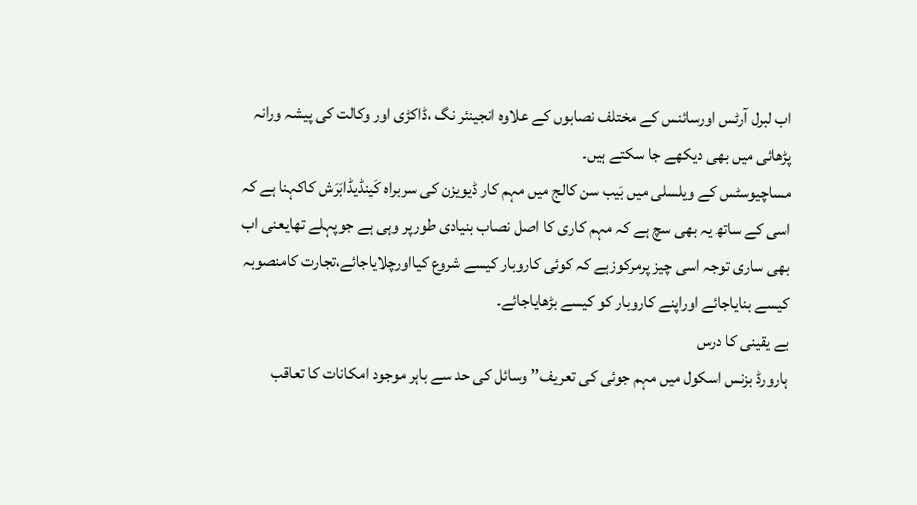اب لبرل آرٹس اورسائنس کے مختلف نصابوں کے علاوہ انجینئر نگ ،ڈاکڑی اور وکالت کی پیشہ ورانہ پڑھائی میں بھی دیکھے جا سکتے ہیں۔
مساچیوسٹس کے ویلسلی میں بَیب سن کالج میں مہم کار ڈیویزن کی سربراہ کَینڈیڈابَرَش کاکہنا ہے کہ اسی کے ساتھ یہ بھی سچ ہے کہ مہم کاری کا اصل نصاب بنیادی طورپر وہی ہے جوپہلے تھایعنی اب بھی ساری توجہ اسی چیز پرمرکوزہے کہ کوئی کاروبار کیسے شروع کیااورچلایاجائے،تجارت کامنصوبہ کیسے بنایاجائے اوراپنے کاروبار کو کیسے بڑھایاجائے۔
بے یقینی کا درس
ہارورڈ بزنس اسکول میں مہم جوئی کی تعریف’’ وسائل کی حد سے باہر موجود امکانات کا تعاقب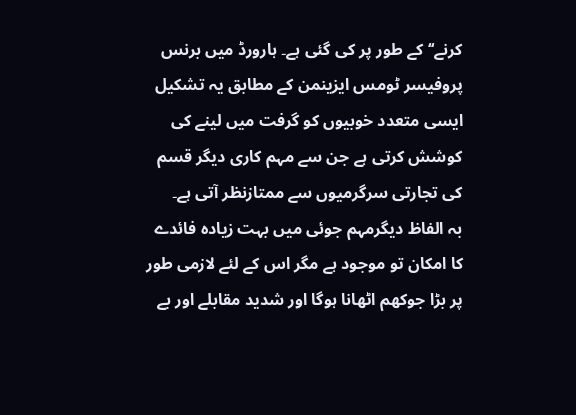کرنے‘‘کے طور پر کی گئی ہے۔ ہارورڈ میں برنس پروفیسر ٹومس ایزینمن کے مطابق یہ تشکیل ایسی متعدد خوبیوں کو گرفت میں لینے کی کوشش کرتی ہے جن سے مہم کاری دیگر قسم کی تجارتی سرگرمیوں سے ممتازنظر آتی ہے۔
بہ الفاظ دیگرمہم جوئی میں بہت زیادہ فائدے کا امکان تو موجود ہے مگر اس کے لئے لازمی طور پر بڑا جوکھم اٹھانا ہوگا اور شدید مقابلے اور بے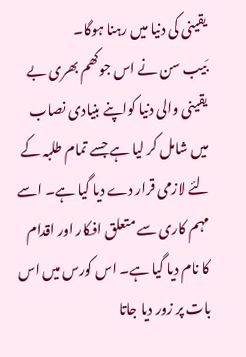یقینی کی دنیا میں رہنا ہوگا۔
بَیب سن نے اس جوکھم بھری بے یقینی والی دنیا کواپنے بنیادی نصاب میں شامل کر لیا ہے جسے تمام طلبہ کے لئے لازمی قرار دے دیا گیا ہے۔ اسے مہم کاری سے متعلق افکار اور اقدام کا نام دیا گیا ہے۔ اس کورس میں اس بات پر زور دیا جاتا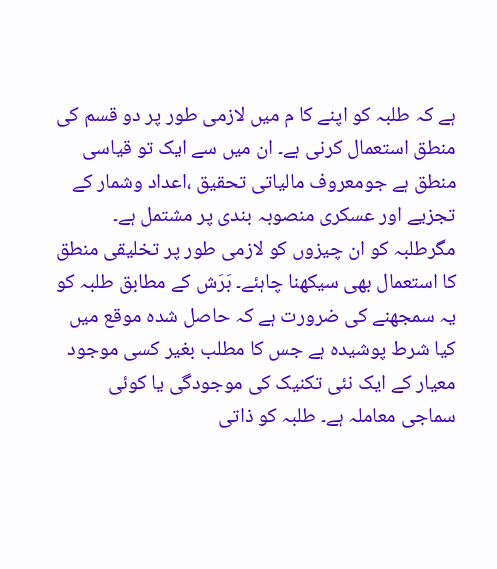ہے کہ طلبہ کو اپنے کا م میں لازمی طور پر دو قسم کی منطق استعمال کرنی ہے۔ ان میں سے ایک تو قیاسی منطق ہے جومعروف مالیاتی تحقیق ،اعداد وشمار کے تجزیے اور عسکری منصوبہ بندی پر مشتمل ہے۔ مگرطلبہ کو ان چیزوں کو لازمی طور پر تخلیقی منطق کا استعمال بھی سیکھنا چاہئے۔ بَرَش کے مطابق طلبہ کو یہ سمجھنے کی ضرورت ہے کہ حاصل شدہ موقع میں کیا شرط پوشیدہ ہے جس کا مطلب بغیر کسی موجود معیار کے ایک نئی تکنیک کی موجودگی یا کوئی سماجی معاملہ ہے۔ طلبہ کو ذاتی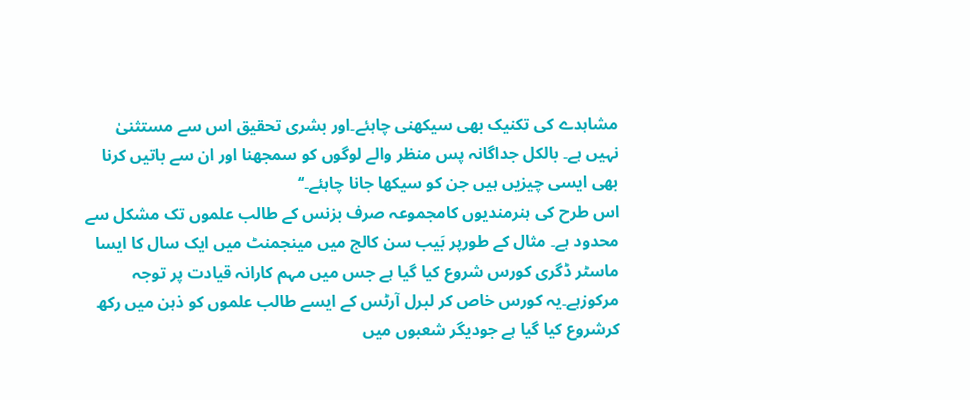مشاہدے کی تکنیک بھی سیکھنی چاہئے۔اور بشری تحقیق اس سے مستثنیٰ نہیں ہے۔ بالکل جداگانہ پس منظر والے لوگوں کو سمجھنا اور ان سے باتیں کرنا بھی ایسی چیزیں ہیں جن کو سیکھا جانا چاہئے۔‘‘
اس طرح کی ہنرمندیوں کامجموعہ صرف بزنس کے طالب علموں تک مشکل سے محدود ہے۔ مثال کے طورپر بَیب سن کالج میں مینجمنٹ میں ایک سال کا ایسا ماسٹر ڈگری کورس شروع کیا گیا ہے جس میں مہم کارانہ قیادت پر توجہ مرکوزہے۔یہ کورس خاص کر لبرل آرٹس کے ایسے طالب علموں کو ذہن میں رکھ کرشروع کیا گیا ہے جودیگر شعبوں میں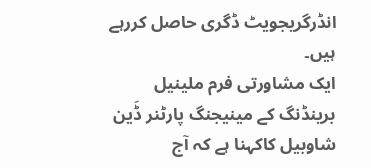انڈرگریجویٹ ڈگری حاصل کررہے ہیں۔
ایک مشاورتی فرم ملینیل برینڈنگ کے مینیجنگ پارٹنر ڈَین شاوبیل کاکہنا ہے کہ آج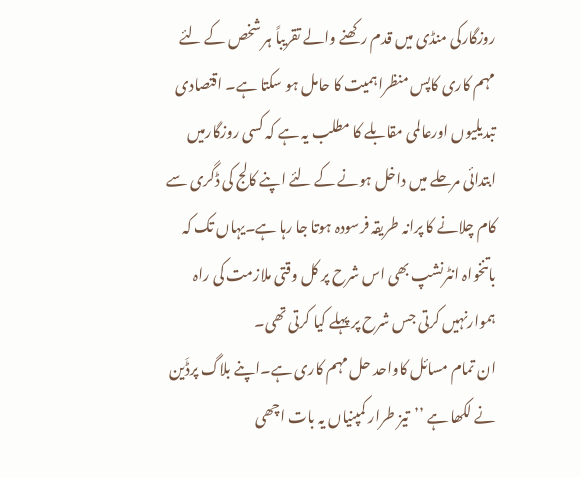روزگارکی منڈی میں قدم رکھنے والے تقریباً ہر شخص کے لئے مہم کاری کاپس منظراہمیت کا حامل ہو سکتا ہے۔ اقتصادی تبدیلیوں اورعالمی مقابلے کا مطلب یہ ہے کہ کسی روزگارمیں ابتدائی مرحلے میں داخل ہونے کے لئے اپنے کالج کی ڈگری سے کام چلانے کا پرانہ طریقہ فرسودہ ہوتا جا رہا ہے۔یہاں تک کہ باتنخواہ انٹرنشپ بھی اس شرح پر کل وقتی ملازمت کی راہ ہموارنہیں کرتی جس شرح پر پہلے کیا کرتی تھی۔
ان تمام مسائل کاواحد حل مہم کاری ہے۔اپنے بلاگ پرڈَین نے لکھا ہے ’’تیز طرار کمپنیاں یہ بات اچھی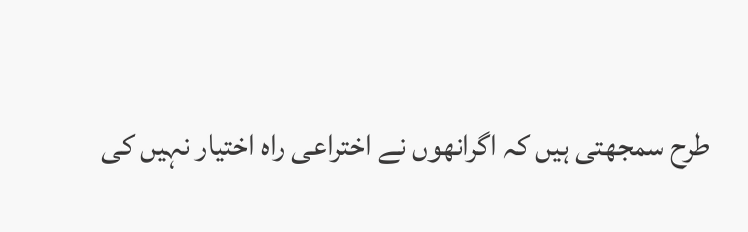طرح سمجھتی ہیں کہ اگرانھوں نے اختراعی راہ اختیار نہیں کی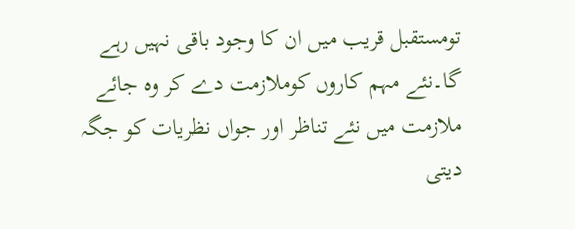تومستقبل قریب میں ان کا وجود باقی نہیں رہے گا۔نئے مہم کاروں کوملازمت دے کر وہ جائے ملازمت میں نئے تناظر اور جواں نظریات کو جگہ دیتی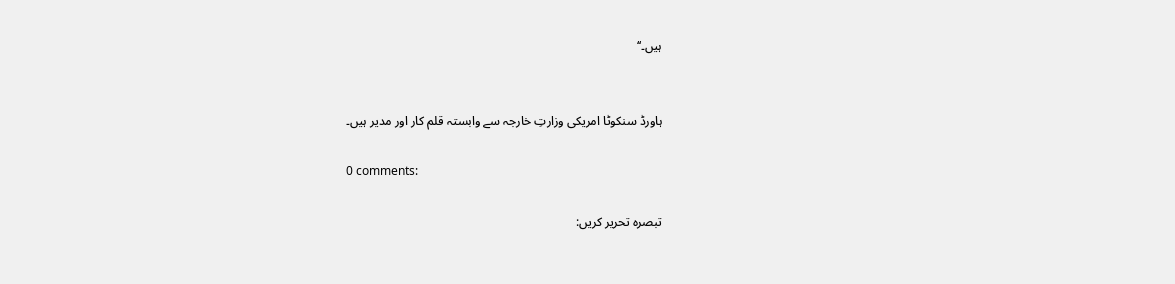ہیں۔‘‘


ہاورڈ سنکوٹا امریکی وزارتِ خارجہ سے وابستہ قلم کار اور مدیر ہیں۔

0 comments:

تبصرہ تحریر کریں: